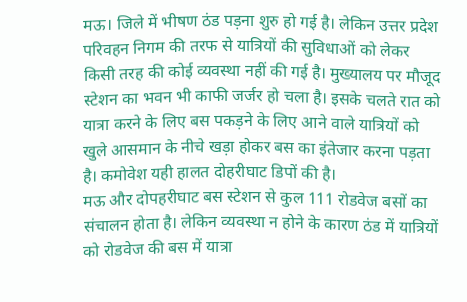मऊ। जिले में भीषण ठंड पड़ना शुरु हो गई है। लेकिन उत्तर प्रदेश परिवहन निगम की तरफ से यात्रियों की सुविधाओं को लेकर किसी तरह की कोई व्यवस्था नहीं की गई है। मुख्यालय पर मौजूद स्टेशन का भवन भी काफी जर्जर हो चला है। इसके चलते रात को यात्रा करने के लिए बस पकड़ने के लिए आने वाले यात्रियों को खुले आसमान के नीचे खड़ा होकर बस का इंतेजार करना पड़ता है। कमोवेश यही हालत दोहरीघाट डिपों की है।
मऊ और दोपहरीघाट बस स्टेशन से कुल 111 रोडवेज बसों का संचालन होता है। लेकिन व्यवस्था न होने के कारण ठंड में यात्रियों को रोडवेज की बस में यात्रा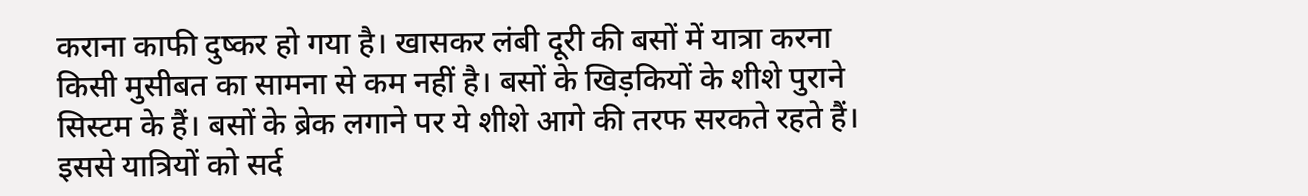कराना काफी दुष्कर हो गया है। खासकर लंबी दूरी की बसों में यात्रा करना किसी मुसीबत का सामना से कम नहीं है। बसों के खिड़कियों के शीशे पुराने सिस्टम के हैं। बसों के ब्रेक लगाने पर ये शीशे आगे की तरफ सरकते रहते हैं। इससे यात्रियों को सर्द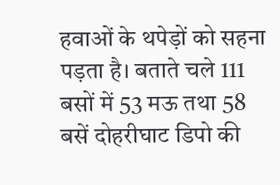हवाओं के थपेड़ों को सहना पड़ता है। बताते चले 111 बसों में 53 मऊ तथा 58 बसें दोहरीघाट डिपो की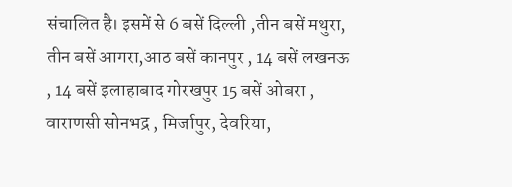संचालित है। इसमें से 6 बसें दिल्ली ,तीन बसें मथुरा, तीन बसें आगरा,आठ बसें कानपुर , 14 बसें लखनऊ , 14 बसें इलाहाबाद गोरखपुर 15 बसें ओबरा , वाराणसी सोनभद्र , मिर्जापुर, देवरिया,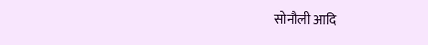सोनौली आदि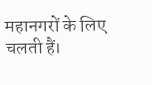महानगरों के लिए चलती हैं।